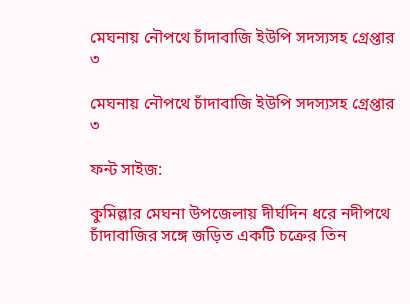মেঘনায় নৌপথে চাঁদাবাজি ইউপি সদস্যসহ গ্রেপ্তার ৩

মেঘনায় নৌপথে চাঁদাবাজি ইউপি সদস্যসহ গ্রেপ্তার ৩

ফন্ট সাইজ:

কুমিল্লার মেঘনা উপজেলায় দীর্ঘদিন ধরে নদীপথে চাঁদাবাজির সঙ্গে জড়িত একটি চক্রের তিন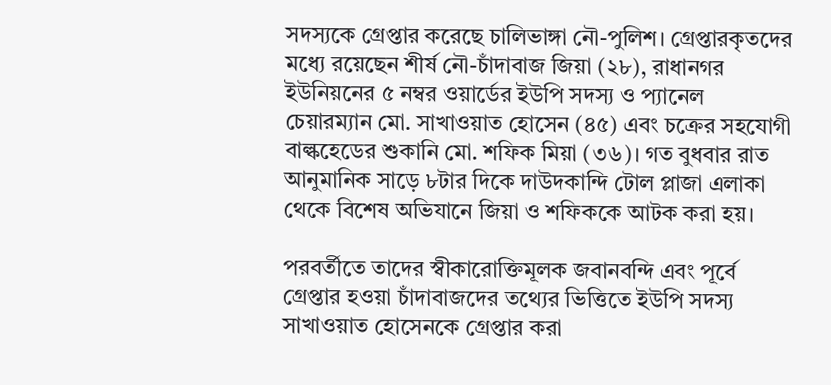সদস্যকে গ্রেপ্তার করেছে চালিভাঙ্গা নৌ-পুলিশ। গ্রেপ্তারকৃতদের মধ্যে রয়েছেন শীর্ষ নৌ-চাঁদাবাজ জিয়া (২৮), রাধানগর ইউনিয়নের ৫ নম্বর ওয়ার্ডের ইউপি সদস্য ও প্যানেল চেয়ারম্যান মো. সাখাওয়াত হোসেন (৪৫) এবং চক্রের সহযোগী বাল্কহেডের শুকানি মো. শফিক মিয়া (৩৬)। গত বুধবার রাত আনুমানিক সাড়ে ৮টার দিকে দাউদকান্দি টোল প্লাজা এলাকা থেকে বিশেষ অভিযানে জিয়া ও শফিককে আটক করা হয়।

পরবর্তীতে তাদের স্বীকারোক্তিমূলক জবানবন্দি এবং পূর্বে গ্রেপ্তার হওয়া চাঁদাবাজদের তথ্যের ভিত্তিতে ইউপি সদস্য সাখাওয়াত হোসেনকে গ্রেপ্তার করা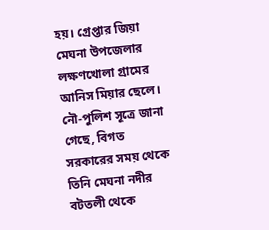হয়। গ্রেপ্তার জিয়া মেঘনা উপজেলার লক্ষণখোলা গ্রামের আনিস মিয়ার ছেলে। নৌ-পুলিশ সূত্রে জানা গেছে, বিগত সরকারের সময় থেকে তিনি মেঘনা নদীর বটতলী থেকে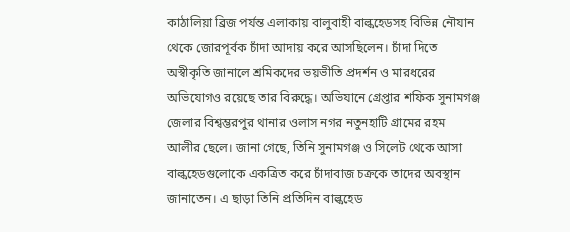কাঠালিয়া ব্রিজ পর্যন্ত এলাকায় বালুবাহী বাল্কহেডসহ বিভিন্ন নৌযান থেকে জোরপূর্বক চাঁদা আদায় করে আসছিলেন। চাঁদা দিতে অস্বীকৃতি জানালে শ্রমিকদের ভয়ভীতি প্রদর্শন ও মারধরের অভিযোগও রয়েছে তার বিরুদ্ধে। অভিযানে গ্রেপ্তার শফিক সুনামগঞ্জ জেলার বিশ্বম্ভরপুর থানার ওলাস নগর নতুনহাটি গ্রামের রহম আলীর ছেলে। জানা গেছে, তিনি সুনামগঞ্জ ও সিলেট থেকে আসা বাল্কহেডগুলোকে একত্রিত করে চাঁদাবাজ চক্রকে তাদের অবস্থান জানাতেন। এ ছাড়া তিনি প্রতিদিন বাল্কহেড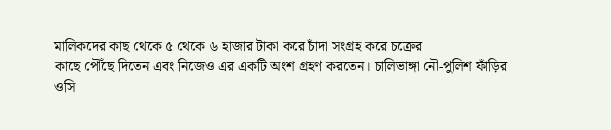মালিকদের কাছ থেকে ৫ থেকে ৬ হাজার টাকা করে চাঁদা সংগ্রহ করে চক্রের
কাছে পৌঁছে দিতেন এবং নিজেও এর একটি অংশ গ্রহণ করতেন। চালিভাঙ্গা নৌ-পুলিশ ফাঁড়ির ওসি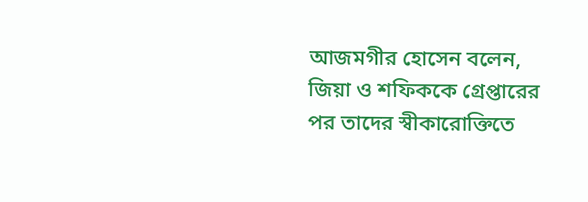আজমগীর হোসেন বলেন, জিয়া ও শফিককে গ্রেপ্তারের পর তাদের স্বীকারোক্তিতে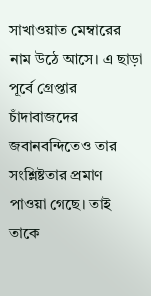সাখাওয়াত মেম্বারের নাম উঠে আসে। এ ছাড়া পূর্বে গ্রেপ্তার চাঁদাবাজদের জবানবন্দিতেও তার সংশ্লিষ্টতার প্রমাণ পাওয়া গেছে। তাই তাকে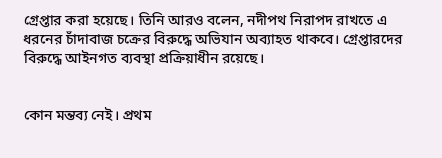গ্রেপ্তার করা হয়েছে। তিনি আরও বলেন, নদীপথ নিরাপদ রাখতে এ ধরনের চাঁদাবাজ চক্রের বিরুদ্ধে অভিযান অব্যাহত থাকবে। গ্রেপ্তারদের বিরুদ্ধে আইনগত ব্যবস্থা প্রক্রিয়াধীন রয়েছে।


কোন মন্তব্য নেই। প্রথম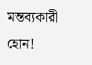মন্তব্যকারী হোন!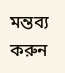মন্তব্য করুন